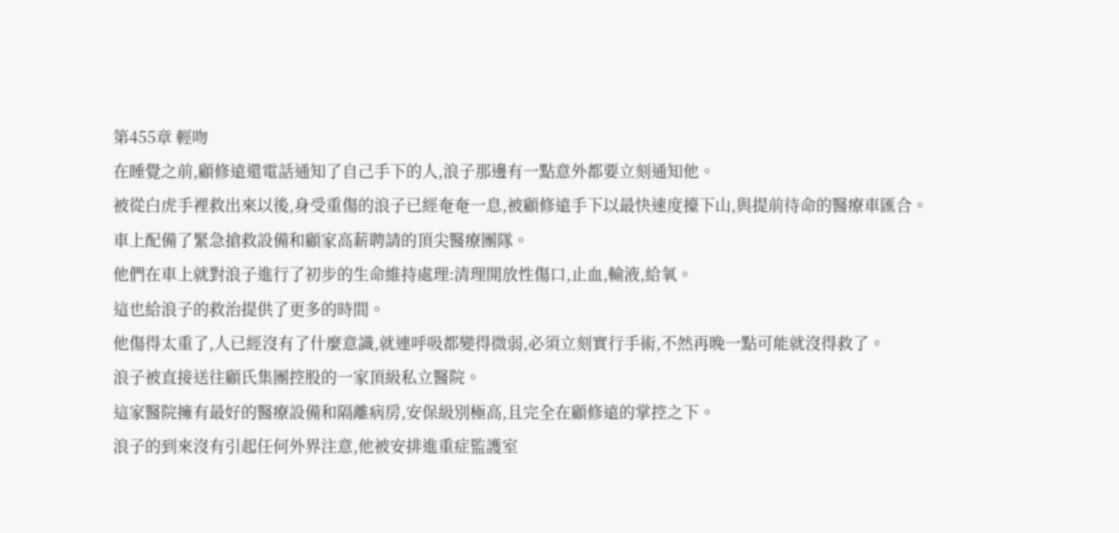第455章 輕吻
在睡覺之前,顧修遠還電話通知了自己手下的人,浪子那邊有一點意外都要立刻通知他。
被從白虎手裡救出來以後,身受重傷的浪子已經奄奄一息,被顧修遠手下以最快速度擡下山,與提前待命的醫療車匯合。
車上配備了緊急搶救設備和顧家高薪聘請的頂尖醫療團隊。
他們在車上就對浪子進行了初步的生命維持處理:清理開放性傷口,止血,輸液,給氧。
這也給浪子的救治提供了更多的時間。
他傷得太重了,人已經沒有了什麼意識,就連呼吸都變得微弱,必須立刻實行手術,不然再晚一點可能就沒得救了。
浪子被直接送往顧氏集團控股的一家頂級私立醫院。
這家醫院擁有最好的醫療設備和隔離病房,安保級別極高,且完全在顧修遠的掌控之下。
浪子的到來沒有引起任何外界注意,他被安排進重症監護室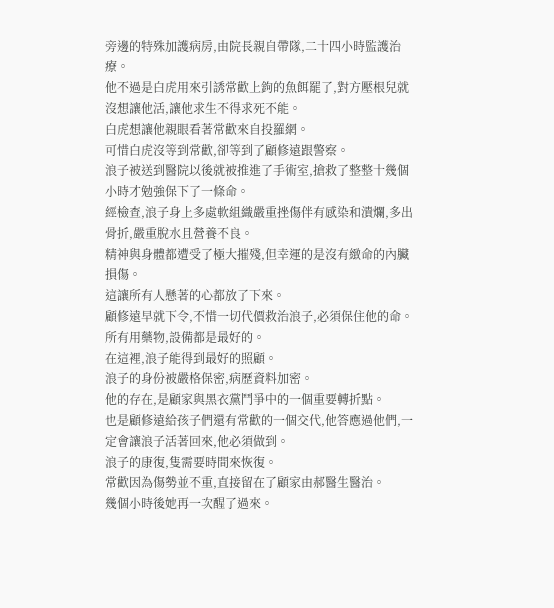旁邊的特殊加護病房,由院長親自帶隊,二十四小時監護治療。
他不過是白虎用來引誘常歡上鉤的魚餌罷了,對方壓根兒就沒想讓他活,讓他求生不得求死不能。
白虎想讓他親眼看著常歡來自投羅網。
可惜白虎沒等到常歡,卻等到了顧修遠跟警察。
浪子被送到醫院以後就被推進了手術室,搶救了整整十幾個小時才勉強保下了一條命。
經檢查,浪子身上多處軟組織嚴重挫傷伴有感染和潰爛,多出骨折,嚴重脫水且營養不良。
精神與身體都遭受了極大摧殘,但幸運的是沒有緻命的內臟損傷。
這讓所有人懸著的心都放了下來。
顧修遠早就下令,不惜一切代價救治浪子,必須保住他的命。
所有用藥物,設備都是最好的。
在這裡,浪子能得到最好的照顧。
浪子的身份被嚴格保密,病歷資料加密。
他的存在,是顧家與黑衣黨鬥爭中的一個重要轉折點。
也是顧修遠給孩子們還有常歡的一個交代,他答應過他們,一定會讓浪子活著回來,他必須做到。
浪子的康復,隻需要時間來恢復。
常歡因為傷勢並不重,直接留在了顧家由郝醫生醫治。
幾個小時後她再一次醒了過來。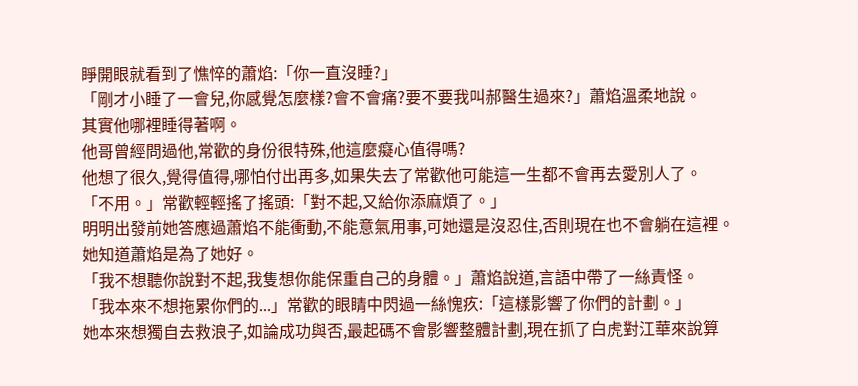睜開眼就看到了憔悴的蕭焰:「你一直沒睡?」
「剛才小睡了一會兒,你感覺怎麼樣?會不會痛?要不要我叫郝醫生過來?」蕭焰溫柔地說。
其實他哪裡睡得著啊。
他哥曾經問過他,常歡的身份很特殊,他這麼癡心值得嗎?
他想了很久,覺得值得,哪怕付出再多,如果失去了常歡他可能這一生都不會再去愛別人了。
「不用。」常歡輕輕搖了搖頭:「對不起,又給你添麻煩了。」
明明出發前她答應過蕭焰不能衝動,不能意氣用事,可她還是沒忍住,否則現在也不會躺在這裡。
她知道蕭焰是為了她好。
「我不想聽你說對不起,我隻想你能保重自己的身體。」蕭焰說道,言語中帶了一絲責怪。
「我本來不想拖累你們的...」常歡的眼睛中閃過一絲愧疚:「這樣影響了你們的計劃。」
她本來想獨自去救浪子,如論成功與否,最起碼不會影響整體計劃,現在抓了白虎對江華來說算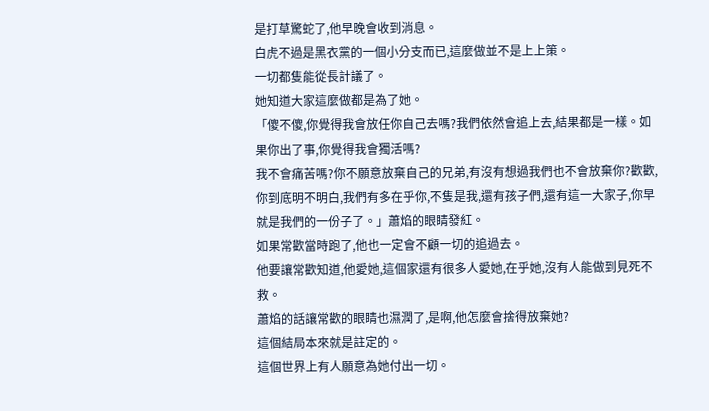是打草驚蛇了,他早晚會收到消息。
白虎不過是黑衣黨的一個小分支而已,這麼做並不是上上策。
一切都隻能從長計議了。
她知道大家這麼做都是為了她。
「傻不傻,你覺得我會放任你自己去嗎?我們依然會追上去,結果都是一樣。如果你出了事,你覺得我會獨活嗎?
我不會痛苦嗎?你不願意放棄自己的兄弟,有沒有想過我們也不會放棄你?歡歡,你到底明不明白,我們有多在乎你,不隻是我,還有孩子們,還有這一大家子,你早就是我們的一份子了。」蕭焰的眼睛發紅。
如果常歡當時跑了,他也一定會不顧一切的追過去。
他要讓常歡知道,他愛她,這個家還有很多人愛她,在乎她,沒有人能做到見死不救。
蕭焰的話讓常歡的眼睛也濕潤了,是啊,他怎麼會捨得放棄她?
這個結局本來就是註定的。
這個世界上有人願意為她付出一切。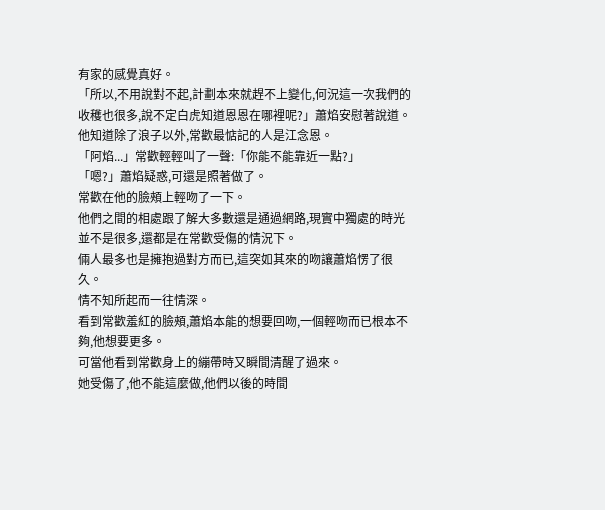有家的感覺真好。
「所以,不用說對不起,計劃本來就趕不上變化,何況這一次我們的收穫也很多,說不定白虎知道恩恩在哪裡呢?」蕭焰安慰著說道。
他知道除了浪子以外,常歡最惦記的人是江念恩。
「阿焰...」常歡輕輕叫了一聲:「你能不能靠近一點?」
「嗯?」蕭焰疑惑,可還是照著做了。
常歡在他的臉頰上輕吻了一下。
他們之間的相處跟了解大多數還是通過網路,現實中獨處的時光並不是很多,還都是在常歡受傷的情況下。
倆人最多也是擁抱過對方而已,這突如其來的吻讓蕭焰愣了很久。
情不知所起而一往情深。
看到常歡羞紅的臉頰,蕭焰本能的想要回吻,一個輕吻而已根本不夠,他想要更多。
可當他看到常歡身上的繃帶時又瞬間清醒了過來。
她受傷了,他不能這麼做,他們以後的時間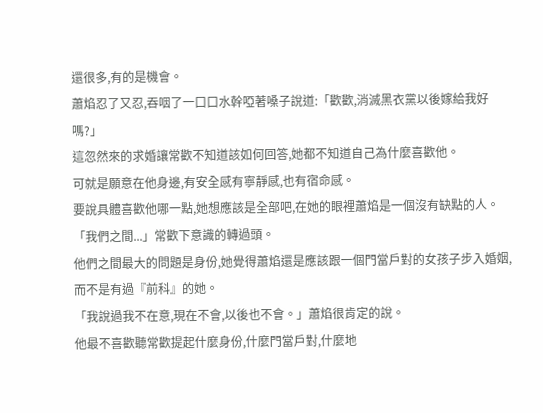還很多,有的是機會。
蕭焰忍了又忍,吞咽了一口口水幹啞著嗓子說道:「歡歡,消滅黑衣黨以後嫁給我好嗎?」
這忽然來的求婚讓常歡不知道該如何回答,她都不知道自己為什麼喜歡他。
可就是願意在他身邊,有安全感有寧靜感,也有宿命感。
要說具體喜歡他哪一點,她想應該是全部吧,在她的眼裡蕭焰是一個沒有缺點的人。
「我們之間...」常歡下意識的轉過頭。
他們之間最大的問題是身份,她覺得蕭焰還是應該跟一個門當戶對的女孩子步入婚姻,而不是有過『前科』的她。
「我說過我不在意,現在不會,以後也不會。」蕭焰很肯定的說。
他最不喜歡聽常歡提起什麼身份,什麼門當戶對,什麼地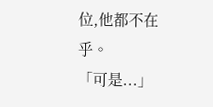位,他都不在乎。
「可是...」